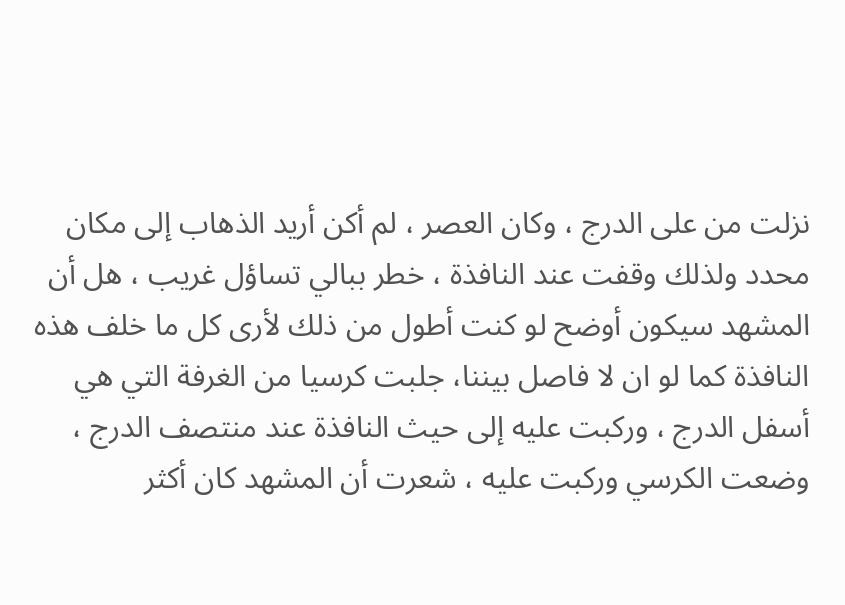نزلت من على الدرج ، وكان العصر ، لم أكن أريد الذهاب إلى مكان محدد ولذلك وقفت عند النافذة ، خطر ببالي تساؤل غريب ، هل أن المشهد سيكون أوضح لو كنت أطول من ذلك لأرى كل ما خلف هذه النافذة كما لو ان لا فاصل بيننا، جلبت كرسيا من الغرفة التي هي أسفل الدرج ، وركبت عليه إلى حيث النافذة عند منتصف الدرج ، وضعت الكرسي وركبت عليه ، شعرت أن المشهد كان أكثر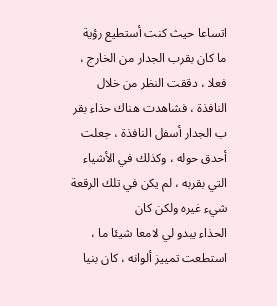اتساعا حيث كنت أستطيع رؤية ما كان بقرب الجدار من الخارج ، فعلا ، دققت النظر من خلال النافذة ، فشاهدت هناك حذاء بقر ب الجدار أسفل النافذة ، جعلت أحدق حوله ، وكذلك في الأشياء التي بقربه ، لم يكن في تلك الرقعة شيء غيره ولكن كان
الحذاء يبدو لي لامعا شيئا ما ، استطعت تمييز ألوانه ، كان بنيا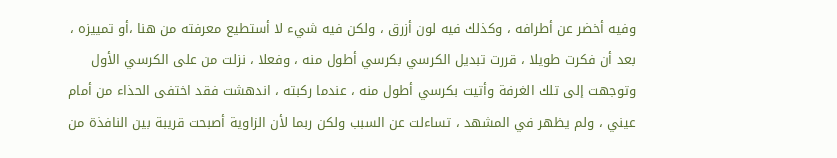وفيه أخضر عن أطرافه ، وكذلك فيه لون أزرق ، ولكن فيه شيء لا أستطيع معرفته من هنا ،أو تمييزه ، بعد أن فكرت طويلا ، قررت تبديل الكرسي بكرسي أطول منه ، وفعلا ، نزلت من على الكرسي الأول وتوجهت إلى تلك الغرفة وأتيت بكرسي أطول منه ، عندما ركبته ، اندهشت فقد اختفى الحذاء من أمام عيني ، ولم يظهر في المشهد ، تساءلت عن السبب ولكن ربما لأن الزاوية أصبحت قريبة بين النافذة من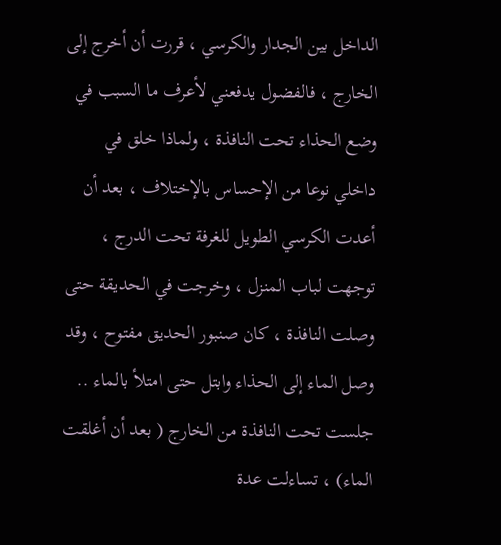الداخل بين الجدار والكرسي ، قررت أن أخرج إلى الخارج ، فالفضول يدفعني لأعرف ما السبب في وضع الحذاء تحت النافذة ، ولماذا خلق في داخلي نوعا من الإحساس بالإختلاف ، بعد أن أعدت الكرسي الطويل للغرفة تحت الدرج ، توجهت لباب المنزل ، وخرجت في الحديقة حتى وصلت النافذة ، كان صنبور الحديق مفتوح ، وقد وصل الماء إلى الحذاء وابتل حتى امتلأ بالماء ..
جلست تحت النافذة من الخارج ( بعد أن أغلقت الماء) ، تساءلت عدة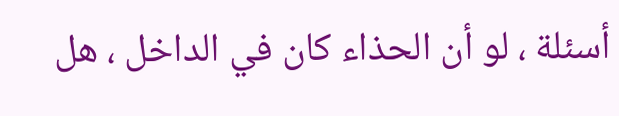أسئلة ، لو أن الحذاء كان في الداخل ، هل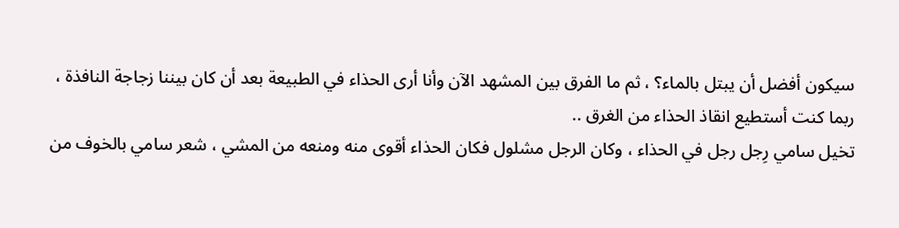سيكون أفضل أن يبتل بالماء؟ ، ثم ما الفرق بين المشهد الآن وأنا أرى الحذاء في الطبيعة بعد أن كان بيننا زجاجة النافذة ، ربما كنت أستطيع انقاذ الحذاء من الغرق ..
تخيل سامي رِجل رجل في الحذاء ، وكان الرجل مشلول فكان الحذاء أقوى منه ومنعه من المشي ، شعر سامي بالخوف من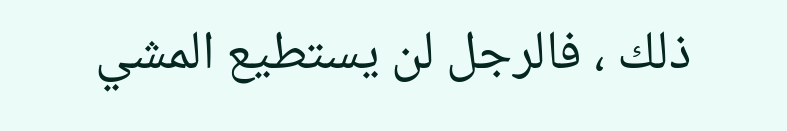ذلك ، فالرجل لن يستطيع المشي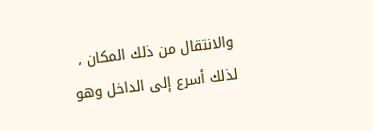والانتقال من ذلك المكان ، لذلك أسرع إلى الداخل وهو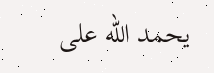يحمد الله على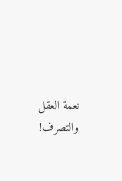نعمة العقل والتصرف!